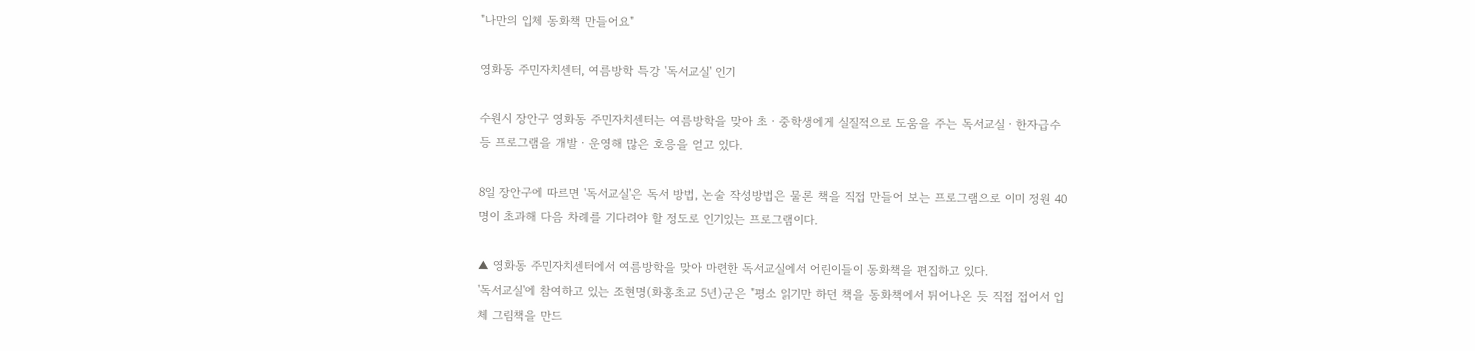"나만의 입체 동화책 만들어요"

영화동 주민자치센터, 여름방학 특강 '독서교실' 인기

수원시 장안구 영화동 주민자치센터는 여름방학을 맞아 초ㆍ중학생에게 실질적으로 도움을 주는 독서교실ㆍ한자급수 등 프로그램을 개발ㆍ운영해 많은 호응을 얻고 있다.

8일 장안구에 따르면 '독서교실'은 독서 방법, 논술 작성방법은 물론 책을 직접 만들어 보는 프로그램으로 이미 정원 40명이 초과해 다음 차례를 기다려야 할 정도로 인기있는 프로그램이다.

▲ 영화동 주민자치센터에서 여름방학을 맞아 마련한 독서교실에서 어린이들이 동화책을 편집하고 있다.
'독서교실'에 참여하고 있는 조현명(화홍초교 5년)군은 "평소 읽기만 하던 책을 동화책에서 튀어나온 듯 직접 접어서 입체 그림책을 만드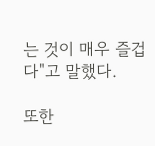는 것이 매우 즐겁다"고 말했다.

또한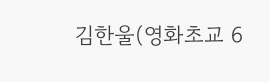김한울(영화초교 6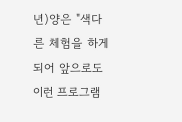년)양은 "색다른 체험을 하게 되어 앞으로도 이런 프로그램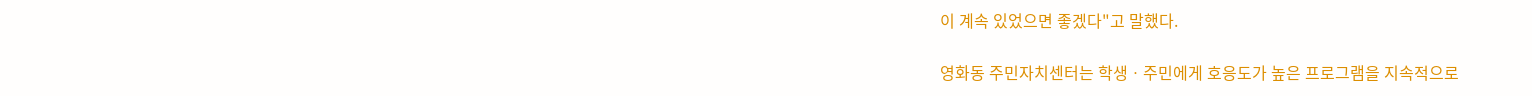이 계속 있었으면 좋겠다"고 말했다.

영화동 주민자치센터는 학생ㆍ주민에게 호응도가 높은 프로그램을 지속적으로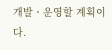개발ㆍ운영할 계획이다.